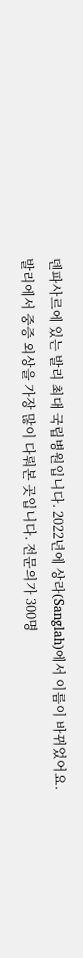덴파사르에 있는 발리 최대 국립병원입니다. 2022년에 상라(Sanglah)에서 이름이 바뀌었어요.
발리에서 중증 외상을 가장 많이 다뤄본 곳입니다. 전문의가 300명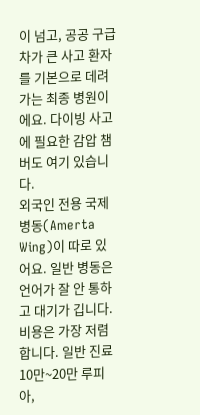이 넘고, 공공 구급차가 큰 사고 환자를 기본으로 데려가는 최종 병원이에요. 다이빙 사고에 필요한 감압 챔버도 여기 있습니다.
외국인 전용 국제병동(Amerta Wing)이 따로 있어요. 일반 병동은 언어가 잘 안 통하고 대기가 깁니다.
비용은 가장 저렴합니다. 일반 진료 10만~20만 루피아,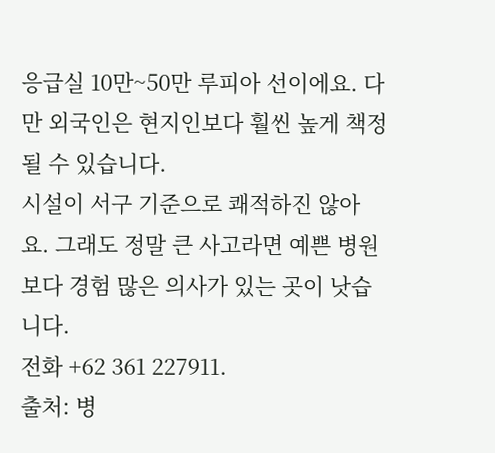응급실 10만~50만 루피아 선이에요. 다만 외국인은 현지인보다 훨씬 높게 책정될 수 있습니다.
시설이 서구 기준으로 쾌적하진 않아요. 그래도 정말 큰 사고라면 예쁜 병원보다 경험 많은 의사가 있는 곳이 낫습니다.
전화 +62 361 227911.
출처: 병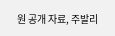원 공개 자료, 주발리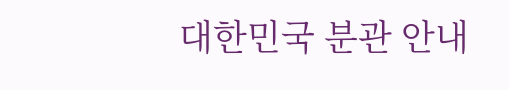대한민국 분관 안내